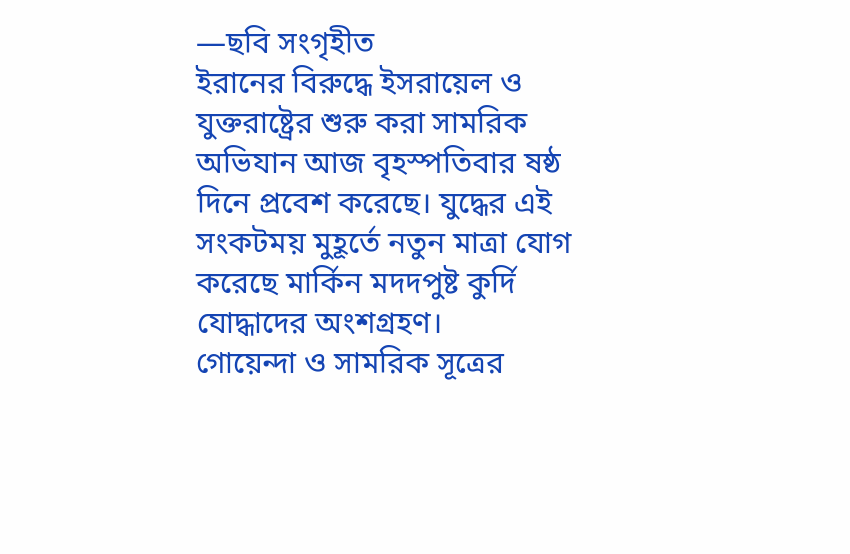—ছবি সংগৃহীত
ইরানের বিরুদ্ধে ইসরায়েল ও যুক্তরাষ্ট্রের শুরু করা সামরিক অভিযান আজ বৃহস্পতিবার ষষ্ঠ দিনে প্রবেশ করেছে। যুদ্ধের এই সংকটময় মুহূর্তে নতুন মাত্রা যোগ করেছে মার্কিন মদদপুষ্ট কুর্দি যোদ্ধাদের অংশগ্রহণ।
গোয়েন্দা ও সামরিক সূত্রের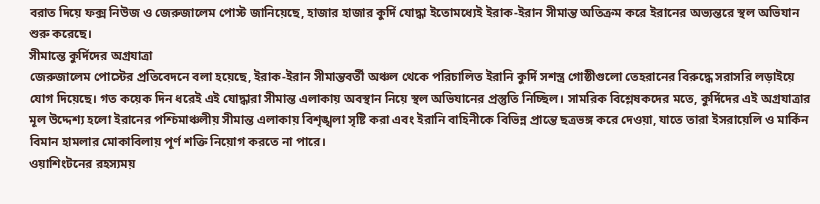বরাত দিয়ে ফক্স নিউজ ও জেরুজালেম পোস্ট জানিয়েছে, হাজার হাজার কুর্দি যোদ্ধা ইতোমধ্যেই ইরাক-ইরান সীমান্ত অতিক্রম করে ইরানের অভ্যন্তরে স্থল অভিযান শুরু করেছে।
সীমান্তে কুর্দিদের অগ্রযাত্রা
জেরুজালেম পোস্টের প্রতিবেদনে বলা হয়েছে, ইরাক-ইরান সীমান্তবর্তী অঞ্চল থেকে পরিচালিত ইরানি কুর্দি সশস্ত্র গোষ্ঠীগুলো তেহরানের বিরুদ্ধে সরাসরি লড়াইয়ে যোগ দিয়েছে। গত কয়েক দিন ধরেই এই যোদ্ধারা সীমান্ত এলাকায় অবস্থান নিয়ে স্থল অভিযানের প্রস্তুতি নিচ্ছিল। সামরিক বিশ্লেষকদের মতে, কুর্দিদের এই অগ্রযাত্রার মূল উদ্দেশ্য হলো ইরানের পশ্চিমাঞ্চলীয় সীমান্ত এলাকায় বিশৃঙ্খলা সৃষ্টি করা এবং ইরানি বাহিনীকে বিভিন্ন প্রান্তে ছত্রভঙ্গ করে দেওয়া, যাতে তারা ইসরায়েলি ও মার্কিন বিমান হামলার মোকাবিলায় পূর্ণ শক্তি নিয়োগ করতে না পারে।
ওয়াশিংটনের রহস্যময়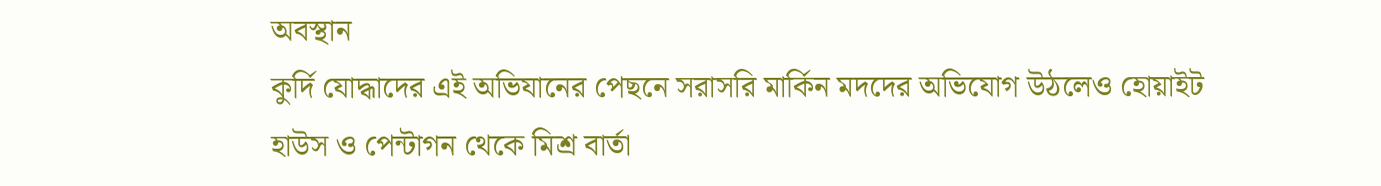অবস্থান
কুর্দি যোদ্ধাদের এই অভিযানের পেছনে সরাসরি মার্কিন মদদের অভিযোগ উঠলেও হোয়াইট হাউস ও পেন্টাগন থেকে মিশ্র বার্তা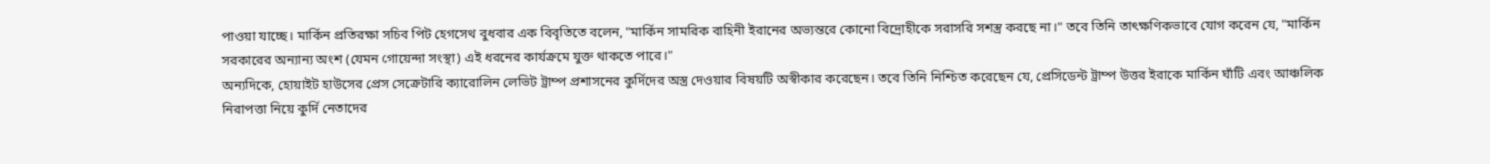পাওয়া যাচ্ছে। মার্কিন প্রতিরক্ষা সচিব পিট হেগসেথ বুধবার এক বিবৃতিতে বলেন, "মার্কিন সামরিক বাহিনী ইরানের অভ্যন্তরে কোনো বিদ্রোহীকে সরাসরি সশস্ত্র করছে না।" তবে তিনি তাৎক্ষণিকভাবে যোগ করেন যে, "মার্কিন সরকারের অন্যান্য অংশ (যেমন গোয়েন্দা সংস্থা) এই ধরনের কার্যক্রমে যুক্ত থাকতে পারে।"
অন্যদিকে, হোয়াইট হাউসের প্রেস সেক্রেটারি ক্যারোলিন লেভিট ট্রাম্প প্রশাসনের কুর্দিদের অস্ত্র দেওয়ার বিষয়টি অস্বীকার করেছেন। তবে তিনি নিশ্চিত করেছেন যে, প্রেসিডেন্ট ট্রাম্প উত্তর ইরাকে মার্কিন ঘাঁটি এবং আঞ্চলিক নিরাপত্তা নিয়ে কুর্দি নেতাদের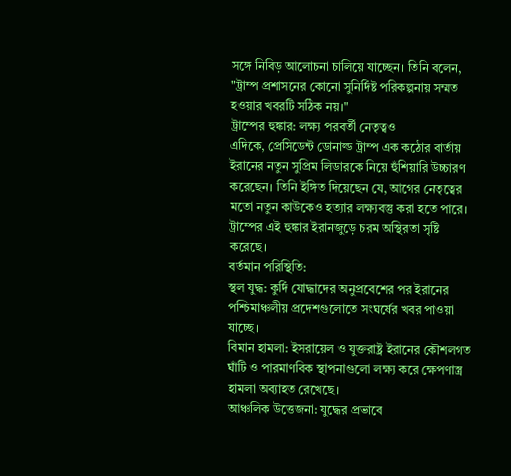সঙ্গে নিবিড় আলোচনা চালিয়ে যাচ্ছেন। তিনি বলেন, "ট্রাম্প প্রশাসনের কোনো সুনির্দিষ্ট পরিকল্পনায় সম্মত হওয়ার খবরটি সঠিক নয়।"
ট্রাম্পের হুঙ্কার: লক্ষ্য পরবর্তী নেতৃত্বও
এদিকে, প্রেসিডেন্ট ডোনাল্ড ট্রাম্প এক কঠোর বার্তায় ইরানের নতুন সুপ্রিম লিডারকে নিয়ে হুঁশিয়ারি উচ্চারণ করেছেন। তিনি ইঙ্গিত দিয়েছেন যে, আগের নেতৃত্বের মতো নতুন কাউকেও হত্যার লক্ষ্যবস্তু করা হতে পারে। ট্রাম্পের এই হুঙ্কার ইরানজুড়ে চরম অস্থিরতা সৃষ্টি করেছে।
বর্তমান পরিস্থিতি:
স্থল যুদ্ধ: কুর্দি যোদ্ধাদের অনুপ্রবেশের পর ইরানের পশ্চিমাঞ্চলীয় প্রদেশগুলোতে সংঘর্ষের খবর পাওয়া যাচ্ছে।
বিমান হামলা: ইসরায়েল ও যুক্তরাষ্ট্র ইরানের কৌশলগত ঘাঁটি ও পারমাণবিক স্থাপনাগুলো লক্ষ্য করে ক্ষেপণাস্ত্র হামলা অব্যাহত রেখেছে।
আঞ্চলিক উত্তেজনা: যুদ্ধের প্রভাবে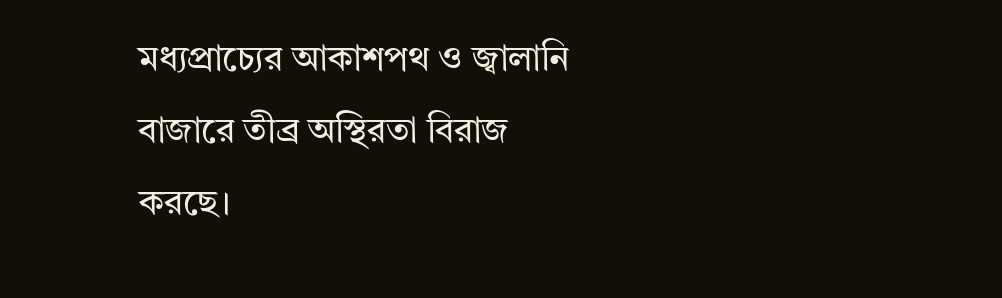মধ্যপ্রাচ্যের আকাশপথ ও জ্বালানি বাজারে তীব্র অস্থিরতা বিরাজ করছে।